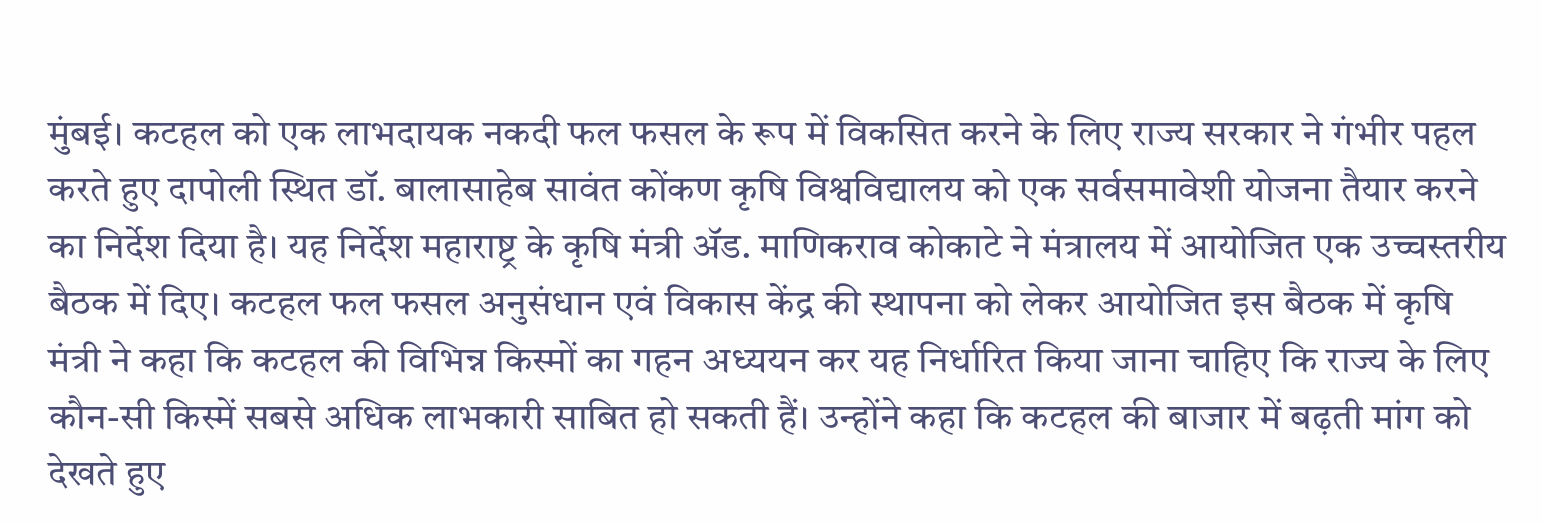मुंबई। कटहल को एक लाभदायक नकदी फल फसल के रूप में विकसित करने के लिए राज्य सरकार ने गंभीर पहल करते हुए दापोली स्थित डॉ. बालासाहेब सावंत कोंकण कृषि विश्वविद्यालय को एक सर्वसमावेशी योजना तैयार करने का निर्देश दिया है। यह निर्देश महाराष्ट्र के कृषि मंत्री ॲड. माणिकराव कोकाटे ने मंत्रालय में आयोजित एक उच्चस्तरीय बैठक में दिए। कटहल फल फसल अनुसंधान एवं विकास केंद्र की स्थापना को लेकर आयोजित इस बैठक में कृषि मंत्री ने कहा कि कटहल की विभिन्न किस्मों का गहन अध्ययन कर यह निर्धारित किया जाना चाहिए कि राज्य के लिए कौन-सी किस्में सबसे अधिक लाभकारी साबित हो सकती हैं। उन्होंने कहा कि कटहल की बाजार में बढ़ती मांग को देखते हुए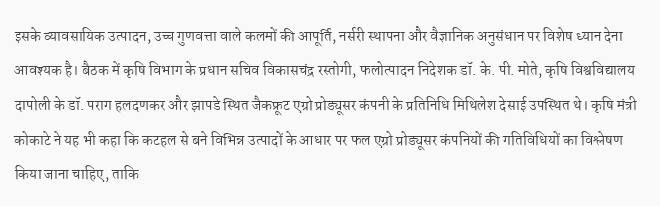इसके व्यावसायिक उत्पादन, उच्च गुणवत्ता वाले कलमों की आपूर्ति, नर्सरी स्थापना और वैज्ञानिक अनुसंधान पर विशेष ध्यान देना आवश्यक है। बैठक में कृषि विभाग के प्रधान सचिव विकासचंद्र रस्तोगी, फलोत्पादन निदेशक डॉ. के. पी. मोते, कृषि विश्वविद्यालय दापोली के डॉ. पराग हलदणकर और झापडे स्थित जैकफ्रूट एग्रो प्रोड्यूसर कंपनी के प्रतिनिधि मिथिलेश देसाई उपस्थित थे। कृषि मंत्री कोकाटे ने यह भी कहा कि कटहल से बने विभिन्न उत्पादों के आधार पर फल एग्रो प्रोड्यूसर कंपनियों की गतिविधियों का विश्लेषण किया जाना चाहिए, ताकि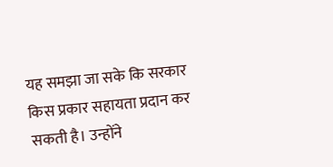यह समझा जा सके कि सरकार किस प्रकार सहायता प्रदान कर सकती है। उन्होंने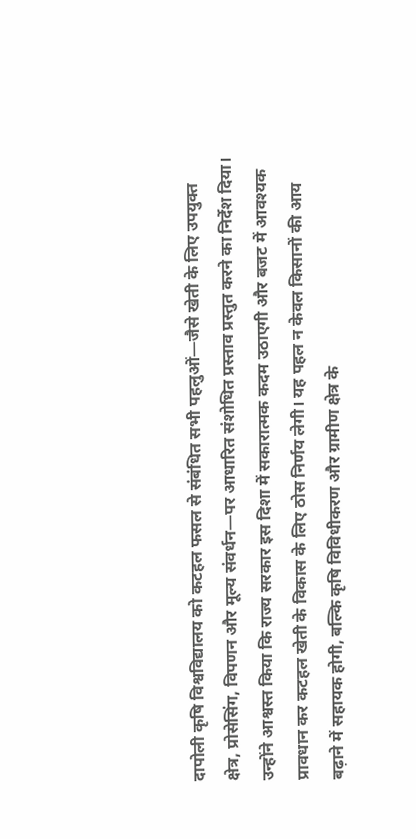दापोली कृषि विश्वविद्यालय को कटहल फसल से संबंधित सभी पहलुओं—जैसे खेती के लिए उपयुक्त क्षेत्र, प्रोसेसिंग, विपणन और मूल्य संवर्धन—पर आधारित संशोधित प्रस्ताव प्रस्तुत करने का निर्देश दिया। उन्होंने आश्वस्त किया कि राज्य सरकार इस दिशा में सकारात्मक कदम उठाएगी और बजट में आवश्यक प्रावधान कर कटहल खेती के विकास के लिए ठोस निर्णय लेगी। यह पहल न केवल किसानों की आय बढ़ाने में सहायक होगी, बल्कि कृषि विविधीकरण और ग्रामीण क्षेत्र के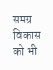समग्र विकास को भी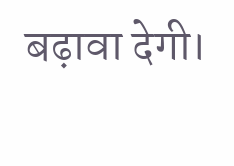बढ़ावा देगी।